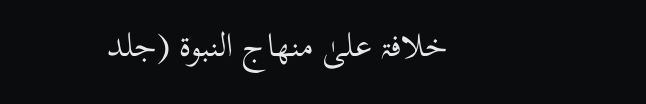خلافۃ علیٰ منھاج النبوۃ (جلد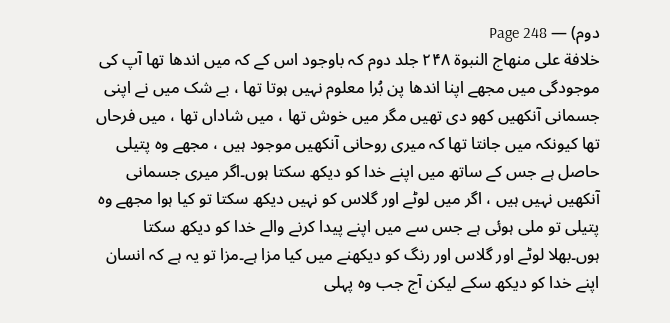دوم) — Page 248
خلافة على منهاج النبوة ۲۴۸ جلد دوم کہ باوجود اس کے کہ میں اندھا تھا آپ کی موجودگی میں مجھے اپنا اندھا پن بُرا معلوم نہیں ہوتا تھا ، بے شک میں نے اپنی جسمانی آنکھیں کھو دی تھیں مگر میں خوش تھا ، میں شاداں تھا ، میں فرحاں تھا کیونکہ میں جانتا تھا کہ میری روحانی آنکھیں موجود ہیں ، مجھے وہ پتیلی حاصل ہے جس کے ساتھ میں اپنے خدا کو دیکھ سکتا ہوں۔اگر میری جسمانی آنکھیں نہیں ہیں ، اگر میں لوٹے اور گلاس کو نہیں دیکھ سکتا تو کیا ہوا مجھے وہ پتیلی تو ملی ہوئی ہے جس سے میں اپنے پیدا کرنے والے خدا کو دیکھ سکتا ہوں۔بھلا لوٹے اور گلاس اور رنگ کو دیکھنے میں کیا مزا ہے۔مزا تو یہ ہے کہ انسان اپنے خدا کو دیکھ سکے لیکن آج جب وہ پہلی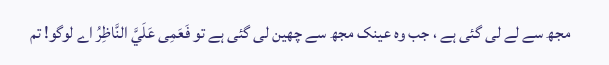مجھ سے لے لی گئی ہے ، جب وہ عینک مجھ سے چھین لی گئی ہے تو فَعَمِی عَلَيَّ النَّاظِرُ اے لوگو! تم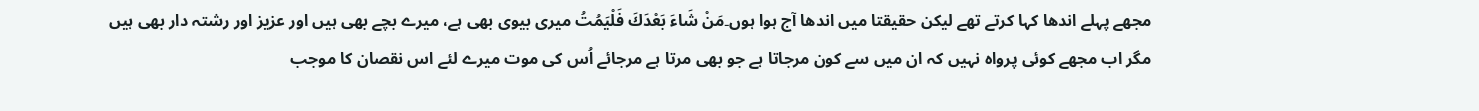مجھے پہلے اندھا کہا کرتے تھے لیکن حقیقتا میں اندھا آج ہوا ہوں۔مَنْ شَاءَ بَعْدَكَ فَلْيَمُتُ میری بیوی بھی ہے، میرے بچے بھی ہیں اور عزیز اور رشتہ دار بھی ہیں مگر اب مجھے کوئی پرواہ نہیں کہ ان میں سے کون مرجاتا ہے جو بھی مرتا ہے مرجائے اُس کی موت میرے لئے اس نقصان کا موجب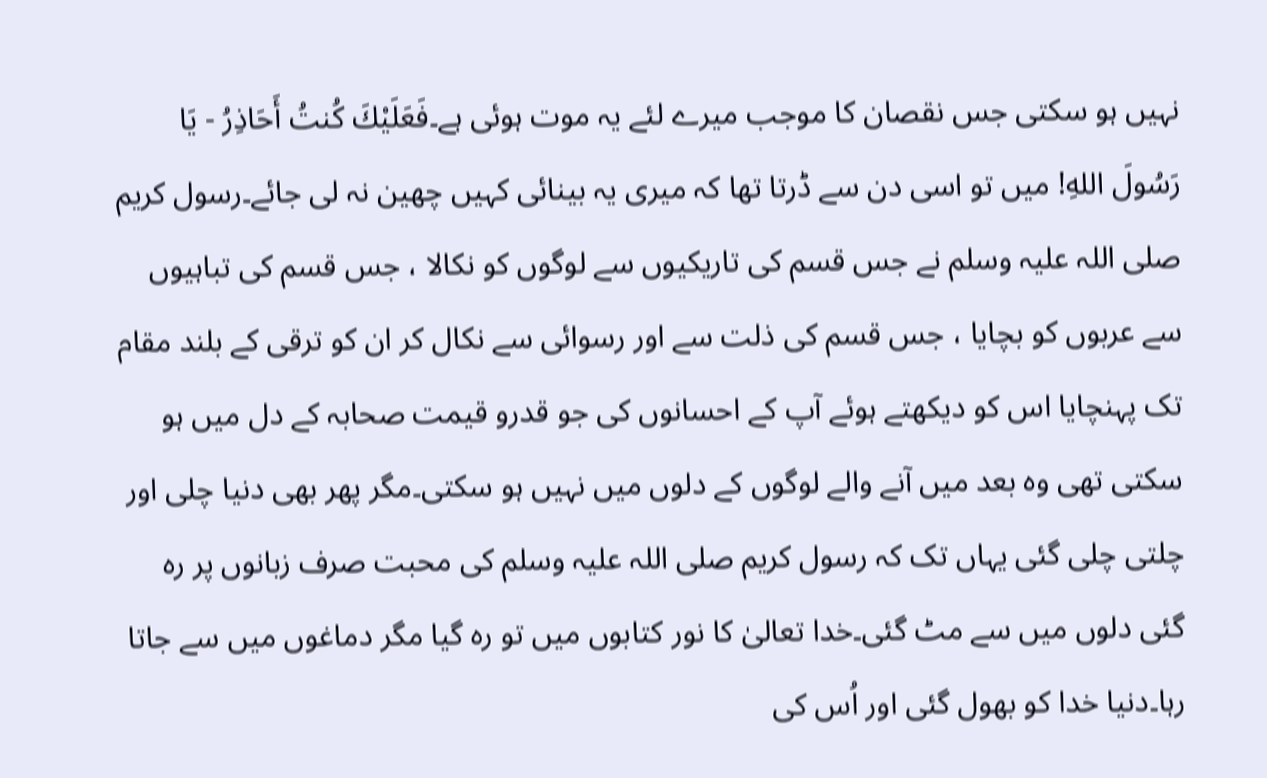نہیں ہو سکتی جس نقصان کا موجب میرے لئے یہ موت ہوئی ہے۔فَعَلَيْكَ كُنتُ أَحَاذِرُ - يَا رَسُولَ اللهِ! میں تو اسی دن سے ڈرتا تھا کہ میری یہ بینائی کہیں چھین نہ لی جائے۔رسول کریم صلی اللہ علیہ وسلم نے جس قسم کی تاریکیوں سے لوگوں کو نکالا ، جس قسم کی تباہیوں سے عربوں کو بچایا ، جس قسم کی ذلت سے اور رسوائی سے نکال کر ان کو ترقی کے بلند مقام تک پہنچایا اس کو دیکھتے ہوئے آپ کے احسانوں کی جو قدرو قیمت صحابہ کے دل میں ہو سکتی تھی وہ بعد میں آنے والے لوگوں کے دلوں میں نہیں ہو سکتی۔مگر پھر بھی دنیا چلی اور چلتی چلی گئی یہاں تک کہ رسول کریم صلی اللہ علیہ وسلم کی محبت صرف زبانوں پر رہ گئی دلوں میں سے مٹ گئی۔خدا تعالیٰ کا نور کتابوں میں تو رہ گیا مگر دماغوں میں سے جاتا رہا۔دنیا خدا کو بھول گئی اور اُس کی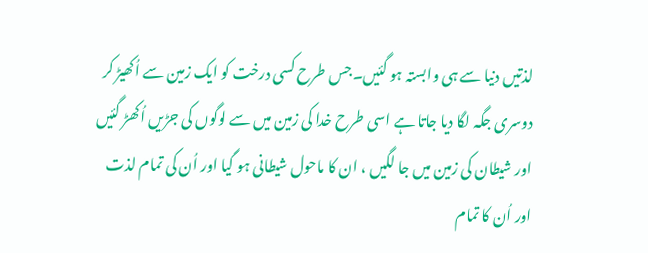لذتیں دنیا سے ہی وابستہ ہو گئیں۔جس طرح کسی درخت کو ایک زمین سے اُکھیڑ کر دوسری جگہ لگا دیا جاتا ہے اسی طرح خدا کی زمین میں سے لوگوں کی جڑیں اُکھڑ گئیں اور شیطان کی زمین میں جا لگیں ، ان کا ماحول شیطانی ہو گیا اور اُن کی تمام لذت اور اُن کا تمام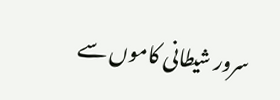سرور شیطانی کاموں سے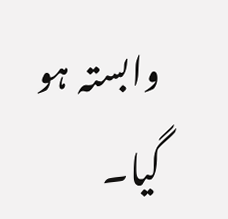وابستہ ہو گیا۔